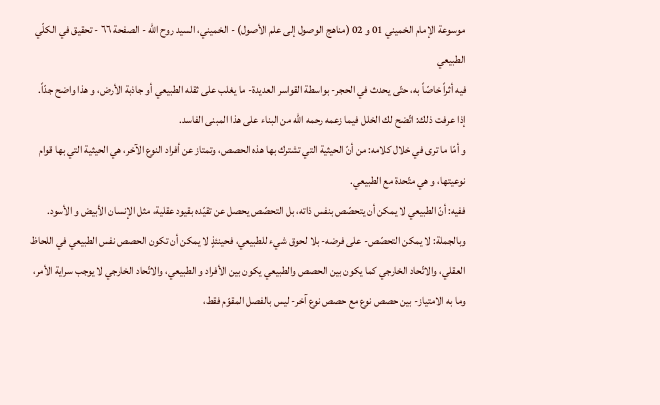موسوعة الإمام الخميني 01 و 02 (مناهج الوصول إلى علم الأصول) - الخميني، السيد روح الله - الصفحة ٦٦ - تحقيق في الكلّي الطبيعي
فيه أثراً خاصّاً به، حتّى يحدث في الحجر- بواسطة القواسر العديدة- ما يغلب على ثقله الطبيعي أو جاذبة الأرض، و هذا واضح جدّاً.
إذا عرفت ذلك: اتّضح لك الخلل فيما زعمه رحمه الله من البناء على هذا المبنى الفاسد.
و أمّا ما ترى في خلال كلامه: من أنّ الحيثية التي تشترك بها هذه الحصص، وتمتاز عن أفراد النوع الآخر، هي الحيثية التي بها قوام نوعيتها، و هي متّحدة مع الطبيعي.
ففيه: أنّ الطبيعي لا يمكن أن يتحصّص بنفس ذاته، بل التحصّص يحصل عن تقيّده بقيود عقلية، مثل الإنسان الأبيض و الأسود. وبالجملة: لا يمكن التحصّص- على فرضه- بلا لحوق شيء للطبيعي، فحينئذٍ لا يمكن أن تكون الحصص نفس الطبيعي في اللحاظ العقلي، والاتّحاد الخارجي كما يكون بين الحصص والطبيعي يكون بين الأفراد و الطبيعي، والاتّحاد الخارجي لا يوجب سراية الأمر، وما به الامتياز- بين حصص نوع مع حصص نوع آخر- ليس بالفصل المقوّم فقط،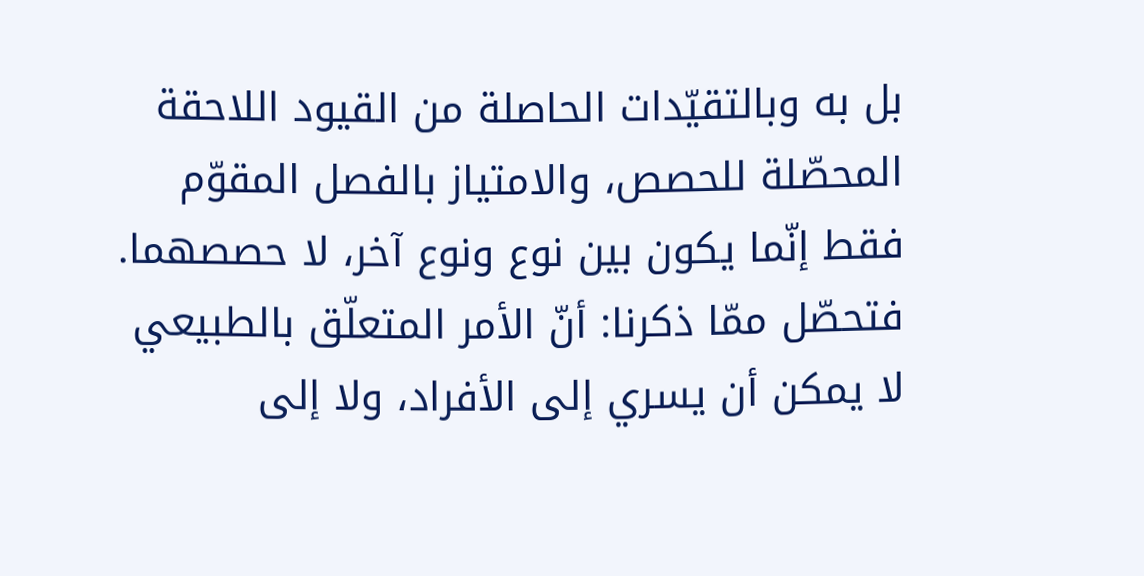بل به وبالتقيّدات الحاصلة من القيود اللاحقة المحصّلة للحصص، والامتياز بالفصل المقوّم فقط إنّما يكون بين نوع ونوع آخر، لا حصصهما.
فتحصّل ممّا ذكرنا: أنّ الأمر المتعلّق بالطبيعي لا يمكن أن يسري إلى الأفراد، ولا إلى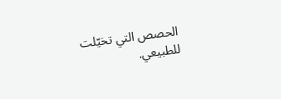الحصص التي تخيّلت للطبيعي.